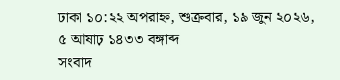ঢাকা ১০:২২ অপরাহ্ন, শুক্রবার, ১৯ জুন ২০২৬, ৫ আষাঢ় ১৪৩৩ বঙ্গাব্দ
সংবাদ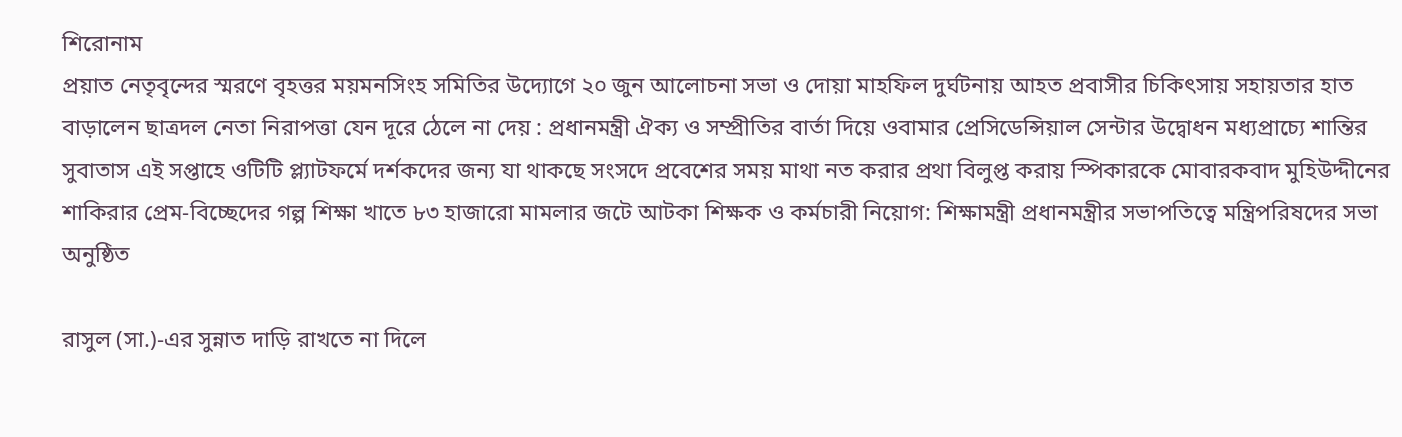শিরোনাম
প্রয়াত নেতৃবৃন্দের স্মরণে বৃহত্তর ময়মনসিংহ সমিতির উদ্যোগে ২০ জুন আলোচনা সভা ও দোয়া মাহফিল দুর্ঘটনায় আহত প্রবাসীর চিকিৎসায় সহায়তার হাত বাড়ালেন ছাত্রদল নেতা নিরাপত্তা যেন দূরে ঠেলে না দেয় : প্রধানমন্ত্রী ঐক্য ও সম্প্রীতির বার্তা দিয়ে ওবামার প্রেসিডেন্সিয়াল সেন্টার উদ্বোধন মধ্যপ্রাচ্যে শান্তির সুবাতাস এই সপ্তাহে ওটিটি প্ল্যাটফর্মে দর্শকদের জন্য যা থাকছে সংসদে প্রবেশের সময় মাথা নত করার প্রথা বিলুপ্ত করায় স্পিকারকে মোবারকবাদ মুহিউদ্দীনের শাকিরার প্রেম-বিচ্ছেদের গল্প শিক্ষা খাতে ৮৩ হাজারো মামলার জটে আটকা শিক্ষক ও কর্মচারী নিয়োগ: শিক্ষামন্ত্রী প্রধানমন্ত্রীর সভাপতিত্বে মন্ত্রিপরিষদের সভা অনুষ্ঠিত

রাসুল (সা.)-এর সুন্নাত দাড়ি রাখতে না দিলে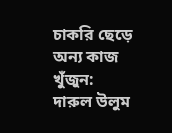চাকরি ছেড়ে অন্য কাজ খুঁজুন: দারুল উলুম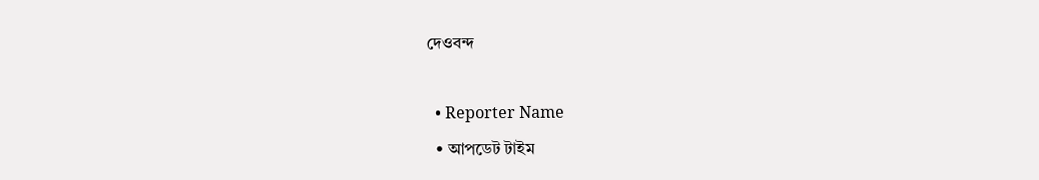দেওবন্দ

  • Reporter Name
  • আপডেট টাইম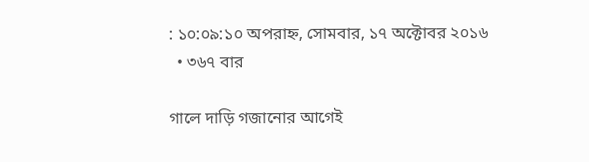: ১০:০৯:১০ অপরাহ্ন, সোমবার, ১৭ অক্টোবর ২০১৬
  • ৩৬৭ বার

গালে দাড়ি গজানোর আগেই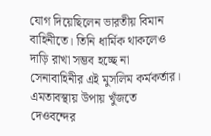যোগ দিয়েছিলেন ভারতীয় বিমান বাহিনীতে। তিনি ধার্মিক থাকলেও দাড়ি রাখা সম্ভব হচ্ছে না সেনাবাহিনীর এই মুসলিম কর্মকর্তার। এমতাবস্থায় উপায় খুঁজতে দেওবন্দের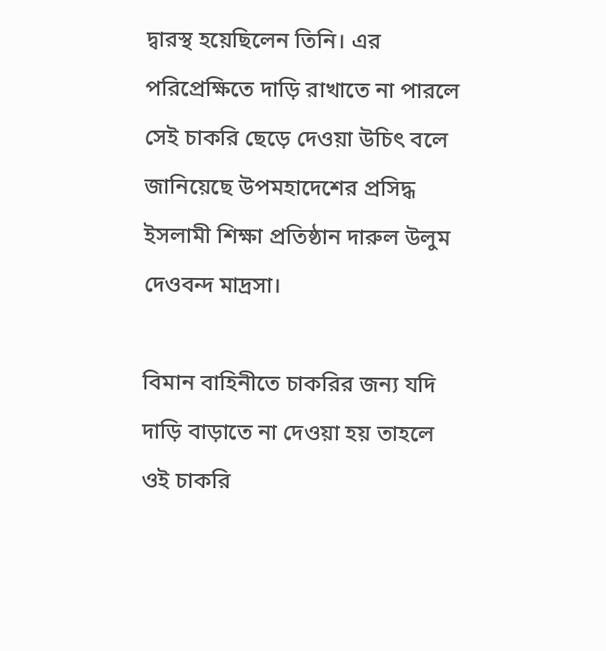দ্বারস্থ হয়েছিলেন তিনি। এর পরিপ্রেক্ষিতে দাড়ি রাখাতে না পারলে সেই চাকরি ছেড়ে দেওয়া উচিৎ বলে জানিয়েছে উপমহাদেশের প্রসিদ্ধ ইসলামী শিক্ষা প্রতিষ্ঠান দারুল উলুম দেওবন্দ মাদ্রসা।

বিমান বাহিনীতে চাকরির জন্য যদি দাড়ি বাড়াতে না দেওয়া হয় তাহলে ওই চাকরি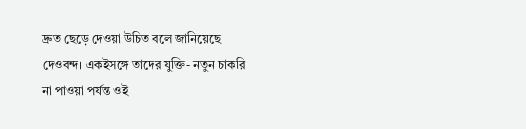দ্রুত ছেড়ে দেওয়া উচিত বলে জানিয়েছে দেওবন্দ। একইসঙ্গে তাদের যুক্তি- নতুন চাকরি না পাওয়া পর্যন্ত ওই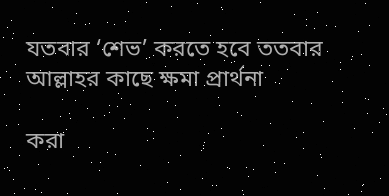যতবার ‘শেভ’ করতে হবে ততবার আল্লাহর কাছে ক্ষমা প্রার্থনা

করা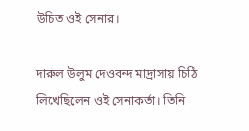উচিত ওই সেনার।

দারুল উলুম দেওবন্দ মাদ্রাসায় চিঠি লিখেছিলেন ওই সেনাকর্তা। তিনি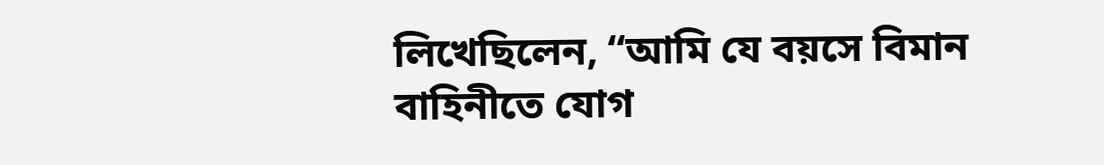লিখেছিলেন, “আমি যে বয়সে বিমান বাহিনীতে যোগ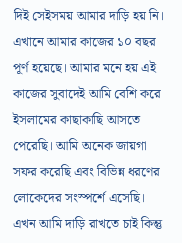দিই সেইসময় আমার দাড়ি হয় নি। এখানে আমার কাজের ১০ বছর পূর্ণ হয়েছে। আমার মনে হয় এই কাজের সুবাদেই আমি বেশি করে ইসলামের কাছাকাছি আসতে পেরেছি। আমি অনেক জায়গা সফর করেছি এবং বিভিন্ন ধরণের লোকেদের সংস্পর্শে এসেছি। এখন আমি দাড়ি রাখতে চাই কিন্তু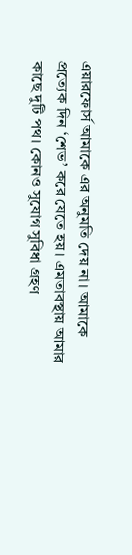এয়ারফোর্স আমাকে এর অনুমতি দেয় না। আমাকে প্রত্যেক দিন ‘শেভ’ করে যেতে হয়। এমতাবস্থায় আমার কাছে দুটি পথ। কোনও সুযোগ সুবিধা গ্রহণ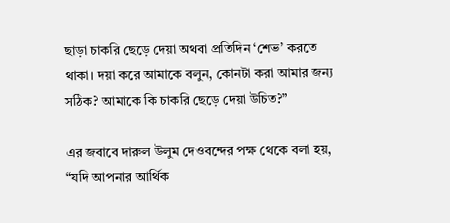ছাড়া চাকরি ছেড়ে দেয়া অথবা প্রতিদিন ‘শেভ’ করতে থাকা। দয়া করে আমাকে বলুন, কোনটা করা আমার জন্য সঠিক? আমাকে কি চাকরি ছেড়ে দেয়া উচিত?”

এর জবাবে দারুল উলুম দেওবন্দের পক্ষ থেকে বলা হয়, “যদি আপনার আর্থিক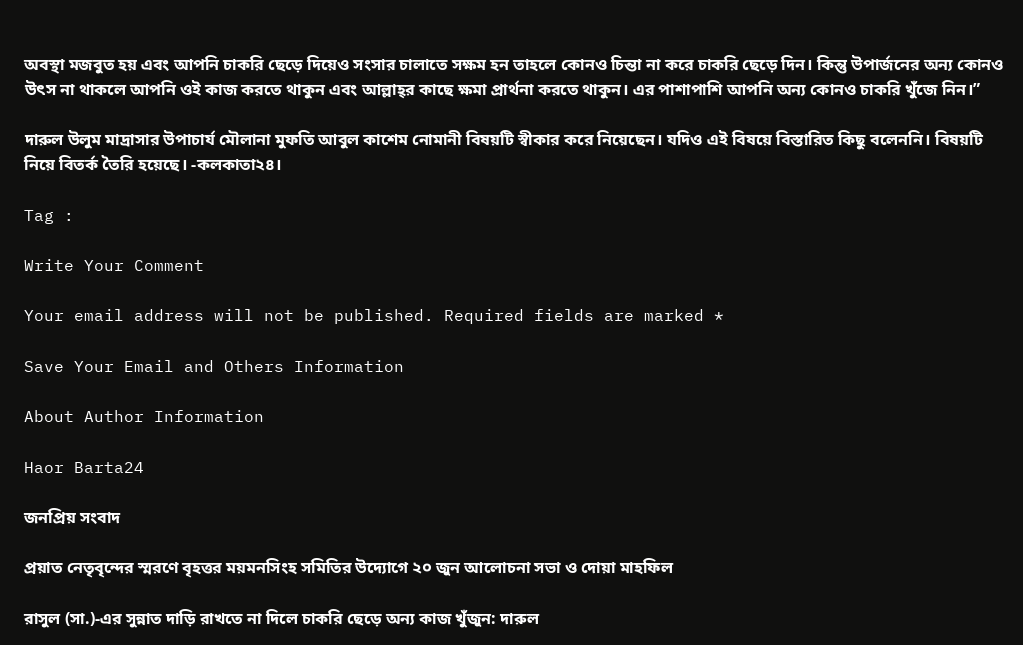অবস্থা মজবুত হয় এবং আপনি চাকরি ছেড়ে দিয়েও সংসার চালাতে সক্ষম হন তাহলে কোনও চিন্তা না করে চাকরি ছেড়ে দিন। কিন্তু উপার্জনের অন্য কোনও উৎস না থাকলে আপনি ওই কাজ করতে থাকুন এবং আল্লাহ্‌র কাছে ক্ষমা প্রার্থনা করতে থাকুন। এর পাশাপাশি আপনি অন্য কোনও চাকরি খুঁজে নিন।”

দারুল উলুম মাদ্রাসার উপাচার্য মৌলানা মুফতি আবুল কাশেম নোমানী বিষয়টি স্বীকার করে নিয়েছেন। যদিও এই বিষয়ে বিস্তারিত কিছু বলেননি। বিষয়টি নিয়ে বিতর্ক তৈরি হয়েছে। -কলকাতা২৪।

Tag :

Write Your Comment

Your email address will not be published. Required fields are marked *

Save Your Email and Others Information

About Author Information

Haor Barta24

জনপ্রিয় সংবাদ

প্রয়াত নেতৃবৃন্দের স্মরণে বৃহত্তর ময়মনসিংহ সমিতির উদ্যোগে ২০ জুন আলোচনা সভা ও দোয়া মাহফিল

রাসুল (সা.)-এর সুন্নাত দাড়ি রাখতে না দিলে চাকরি ছেড়ে অন্য কাজ খুঁজুন: দারুল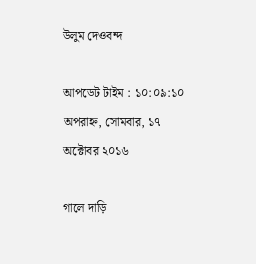উলুম দেওবন্দ

আপডেট টাইম : ১০:০৯:১০ অপরাহ্ন, সোমবার, ১৭ অক্টোবর ২০১৬

গালে দাড়ি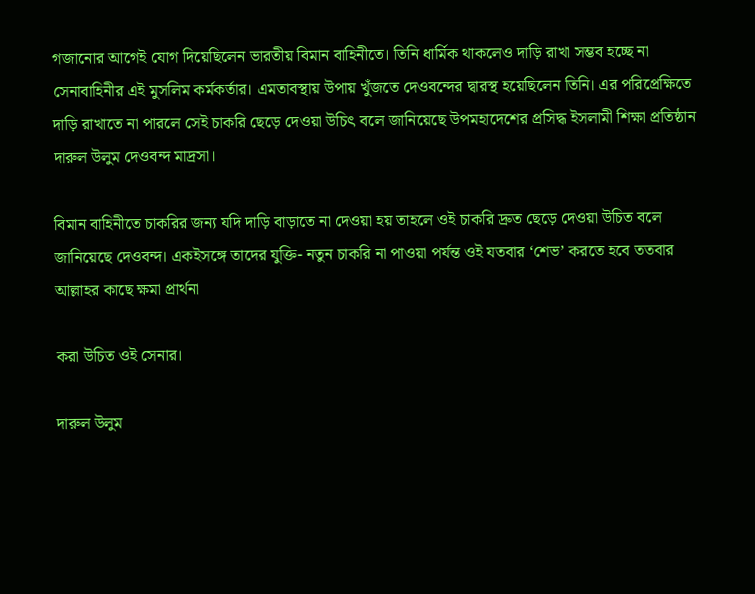গজানোর আগেই যোগ দিয়েছিলেন ভারতীয় বিমান বাহিনীতে। তিনি ধার্মিক থাকলেও দাড়ি রাখা সম্ভব হচ্ছে না সেনাবাহিনীর এই মুসলিম কর্মকর্তার। এমতাবস্থায় উপায় খুঁজতে দেওবন্দের দ্বারস্থ হয়েছিলেন তিনি। এর পরিপ্রেক্ষিতে দাড়ি রাখাতে না পারলে সেই চাকরি ছেড়ে দেওয়া উচিৎ বলে জানিয়েছে উপমহাদেশের প্রসিদ্ধ ইসলামী শিক্ষা প্রতিষ্ঠান দারুল উলুম দেওবন্দ মাদ্রসা।

বিমান বাহিনীতে চাকরির জন্য যদি দাড়ি বাড়াতে না দেওয়া হয় তাহলে ওই চাকরি দ্রুত ছেড়ে দেওয়া উচিত বলে জানিয়েছে দেওবন্দ। একইসঙ্গে তাদের যুক্তি- নতুন চাকরি না পাওয়া পর্যন্ত ওই যতবার ‘শেভ’ করতে হবে ততবার আল্লাহর কাছে ক্ষমা প্রার্থনা

করা উচিত ওই সেনার।

দারুল উলুম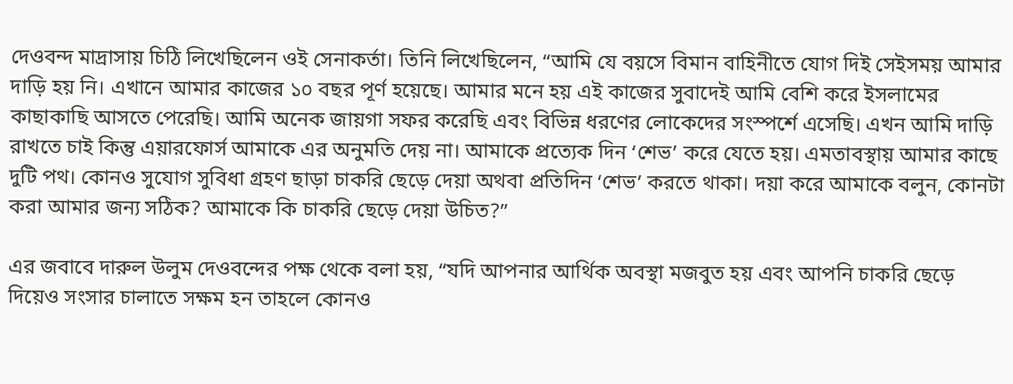দেওবন্দ মাদ্রাসায় চিঠি লিখেছিলেন ওই সেনাকর্তা। তিনি লিখেছিলেন, “আমি যে বয়সে বিমান বাহিনীতে যোগ দিই সেইসময় আমার দাড়ি হয় নি। এখানে আমার কাজের ১০ বছর পূর্ণ হয়েছে। আমার মনে হয় এই কাজের সুবাদেই আমি বেশি করে ইসলামের কাছাকাছি আসতে পেরেছি। আমি অনেক জায়গা সফর করেছি এবং বিভিন্ন ধরণের লোকেদের সংস্পর্শে এসেছি। এখন আমি দাড়ি রাখতে চাই কিন্তু এয়ারফোর্স আমাকে এর অনুমতি দেয় না। আমাকে প্রত্যেক দিন ‘শেভ’ করে যেতে হয়। এমতাবস্থায় আমার কাছে দুটি পথ। কোনও সুযোগ সুবিধা গ্রহণ ছাড়া চাকরি ছেড়ে দেয়া অথবা প্রতিদিন ‘শেভ’ করতে থাকা। দয়া করে আমাকে বলুন, কোনটা করা আমার জন্য সঠিক? আমাকে কি চাকরি ছেড়ে দেয়া উচিত?”

এর জবাবে দারুল উলুম দেওবন্দের পক্ষ থেকে বলা হয়, “যদি আপনার আর্থিক অবস্থা মজবুত হয় এবং আপনি চাকরি ছেড়ে দিয়েও সংসার চালাতে সক্ষম হন তাহলে কোনও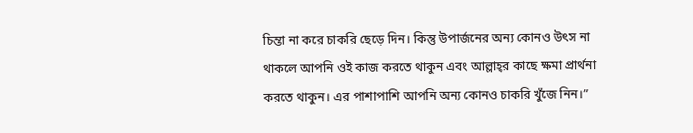চিন্তা না করে চাকরি ছেড়ে দিন। কিন্তু উপার্জনের অন্য কোনও উৎস না থাকলে আপনি ওই কাজ করতে থাকুন এবং আল্লাহ্‌র কাছে ক্ষমা প্রার্থনা করতে থাকুন। এর পাশাপাশি আপনি অন্য কোনও চাকরি খুঁজে নিন।”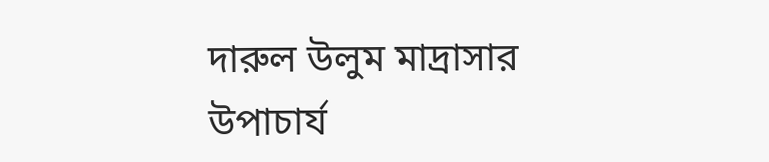দারুল উলুম মাদ্রাসার উপাচার্য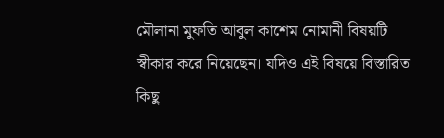মৌলানা মুফতি আবুল কাশেম নোমানী বিষয়টি স্বীকার করে নিয়েছেন। যদিও এই বিষয়ে বিস্তারিত কিছু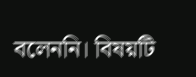বলেননি। বিষয়টি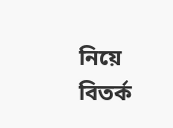নিয়ে বিতর্ক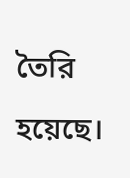তৈরি হয়েছে।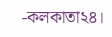-কলকাতা২৪।